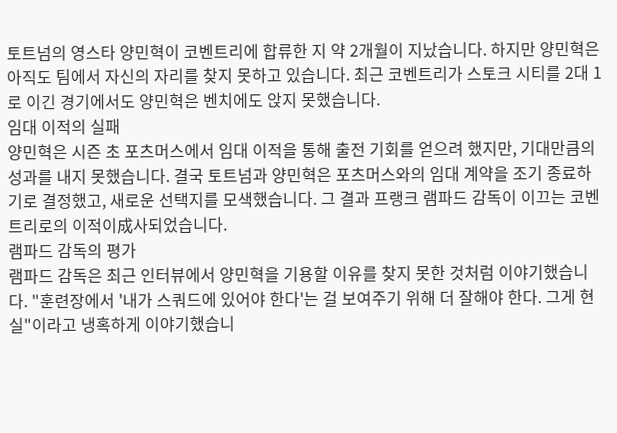토트넘의 영스타 양민혁이 코벤트리에 합류한 지 약 2개월이 지났습니다. 하지만 양민혁은 아직도 팀에서 자신의 자리를 찾지 못하고 있습니다. 최근 코벤트리가 스토크 시티를 2대 1로 이긴 경기에서도 양민혁은 벤치에도 앉지 못했습니다.
임대 이적의 실패
양민혁은 시즌 초 포츠머스에서 임대 이적을 통해 출전 기회를 얻으려 했지만, 기대만큼의 성과를 내지 못했습니다. 결국 토트넘과 양민혁은 포츠머스와의 임대 계약을 조기 종료하기로 결정했고, 새로운 선택지를 모색했습니다. 그 결과 프랭크 램파드 감독이 이끄는 코벤트리로의 이적이成사되었습니다.
램파드 감독의 평가
램파드 감독은 최근 인터뷰에서 양민혁을 기용할 이유를 찾지 못한 것처럼 이야기했습니다. "훈련장에서 '내가 스쿼드에 있어야 한다'는 걸 보여주기 위해 더 잘해야 한다. 그게 현실"이라고 냉혹하게 이야기했습니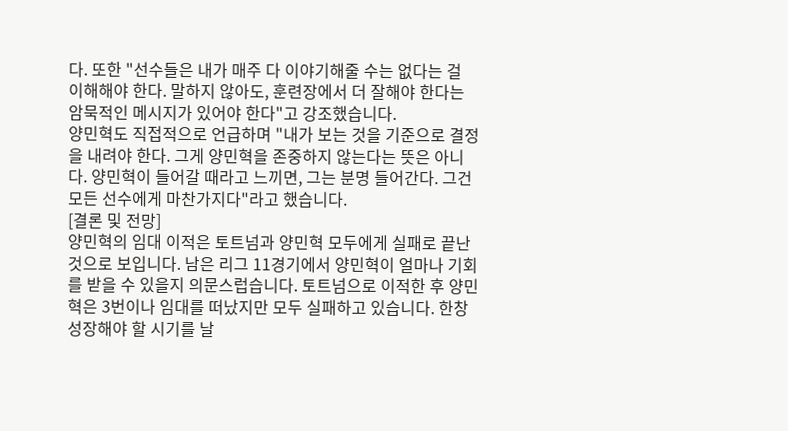다. 또한 "선수들은 내가 매주 다 이야기해줄 수는 없다는 걸 이해해야 한다. 말하지 않아도, 훈련장에서 더 잘해야 한다는 암묵적인 메시지가 있어야 한다"고 강조했습니다.
양민혁도 직접적으로 언급하며 "내가 보는 것을 기준으로 결정을 내려야 한다. 그게 양민혁을 존중하지 않는다는 뜻은 아니다. 양민혁이 들어갈 때라고 느끼면, 그는 분명 들어간다. 그건 모든 선수에게 마찬가지다"라고 했습니다.
[결론 및 전망]
양민혁의 임대 이적은 토트넘과 양민혁 모두에게 실패로 끝난 것으로 보입니다. 남은 리그 11경기에서 양민혁이 얼마나 기회를 받을 수 있을지 의문스럽습니다. 토트넘으로 이적한 후 양민혁은 3번이나 임대를 떠났지만 모두 실패하고 있습니다. 한창 성장해야 할 시기를 날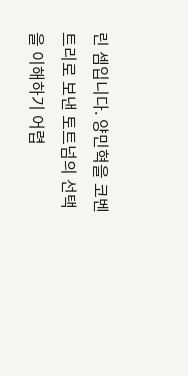린 셈입니다. 양민혁을 코벤트리로 보낸 토트넘의 선택을 이해하기 어렵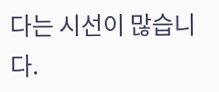다는 시선이 많습니다.